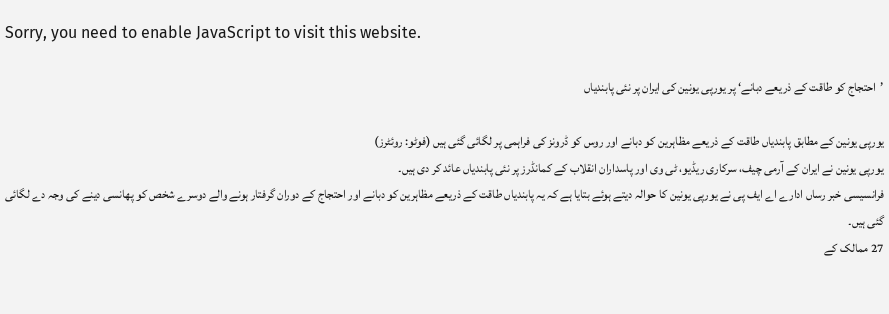Sorry, you need to enable JavaScript to visit this website.

’احتجاج کو طاقت کے ذریعے دبانے‘ پر یورپی یونین کی ایران پر نئی پابندیاں

یورپی یونین کے مطابق پابندیاں طاقت کے ذریعے مظاہرین کو دبانے اور روس کو ڈرونز کی فراہمی پر لگائی گئی ہیں (فوٹو: روئٹرز)
یورپی یونین نے ایران کے آرمی چیف، سرکاری ریڈیو، ٹی وی اور پاسداران انقلاب کے کمانڈرز پر نئی پابندیاں عائد کر دی ہیں۔
فرانسیسی خبر رساں ادارے اے ایف پی نے یورپی یونین کا حوالہ دیتے ہوئے بتایا ہے کہ یہ پابندیاں طاقت کے ذریعے مظاہرین کو دبانے اور احتجاج کے دوران گرفتار ہونے والے دوسرے شخص کو پھانسی دینے کی وجہ دے لگائی گئی ہیں۔
27 ممالک کے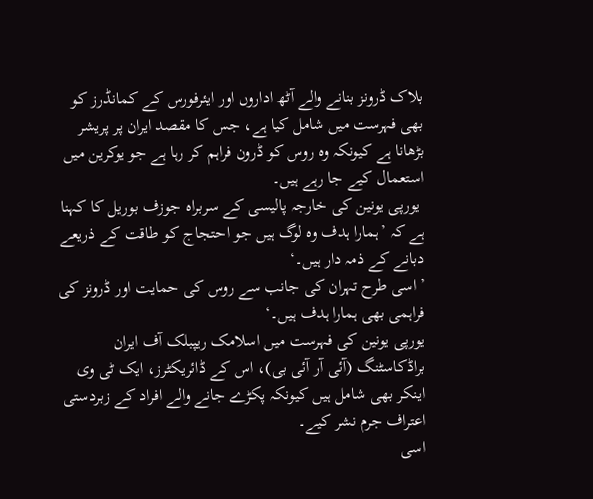بلاک ڈرونز بنانے والے آٹھ اداروں اور ایئرفورس کے کمانڈرز کو بھی فہرست میں شامل کیا ہے، جس کا مقصد ایران پر پریشر بڑھانا ہے کیونکہ وہ روس کو ڈرون فراہم کر رہا ہے جو یوکرین میں استعمال کیے جا رہے ہیں۔
 یورپی یونین کی خارجہ پالیسی کے سربراہ جوزف بوریل کا کہنا ہے کہ ’ہمارا ہدف وہ لوگ ہیں جو احتجاج کو طاقت کے ذریعے دبانے کے ذمہ دار ہیں۔‘
’اسی طرح تہران کی جانب سے روس کی حمایت اور ڈرونز کی فراہمی بھی ہمارا ہدف ہیں۔‘
یورپی یونین کی فہرست میں اسلامک ریپبلک آف ایران براڈکاسٹنگ (آئی آر آئی بی)، اس کے ڈائریکٹرز، ایک ٹی وی اینکر بھی شامل ہیں کیونکہ پکڑے جانے والے افراد کے زبردستی اعتراف جرم نشر کیے۔
اسی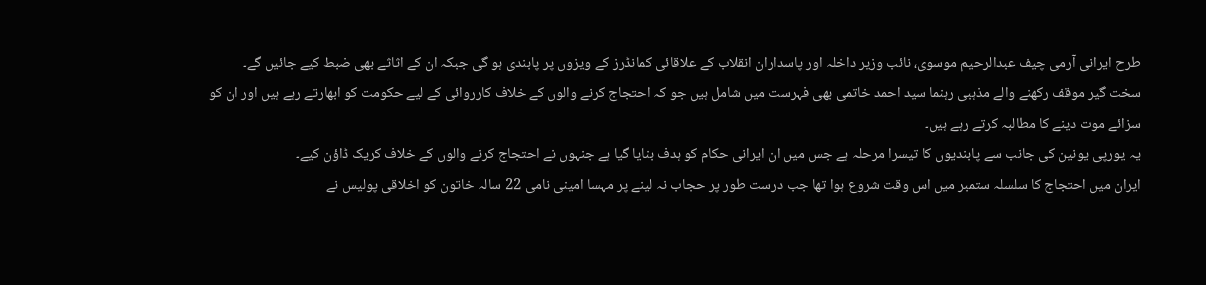طرح ایرانی آرمی چیف عبدالرحیم موسوی، نائب وزیر داخلہ اور پاسداران انقلاب کے علاقائی کمانڈرز کے ویزوں پر پابندی ہو گی جبکہ ان کے اثاثے بھی ضبط کیے جائیں گے۔
سخت گیر موقف رکھنے والے مذہبی رہنما سید احمد خاتمی بھی فہرست میں شامل ہیں جو کہ احتجاج کرنے والوں کے خلاف کارروائی کے لیے حکومت کو ابھارتے رہے ہیں اور ان کو سزائے موت دینے کا مطالبہ کرتے رہے ہیں۔
یہ یورپی یونین کی جانب سے پابندیوں کا تیسرا مرحلہ ہے جس میں ان ایرانی حکام کو ہدف بنایا گیا ہے جنہوں نے احتجاج کرنے والوں کے خلاف کریک ڈاؤن کیے۔
ایران میں احتجاج کا سلسلہ ستمبر میں اس وقت شروع ہوا تھا جب درست طور پر حجاب نہ لینے پر مہسا امینی نامی 22 سالہ خاتون کو اخلاقی پولیس نے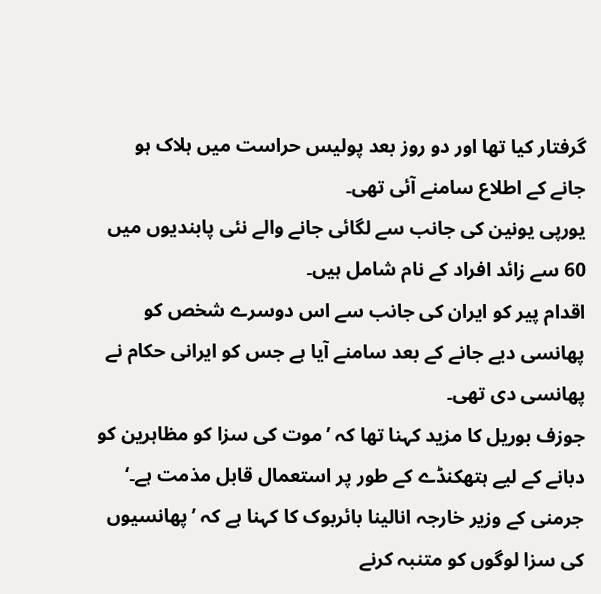گرفتار کیا تھا اور دو روز بعد پولیس حراست میں ہلاک ہو جانے کے اطلاع سامنے آئی تھی۔
یورپی یونین کی جانب سے لگائی جانے والے نئی پابندیوں میں 60 سے زائد افراد کے نام شامل ہیں۔
اقدام پیر کو ایران کی جانب سے اس دوسرے شخص کو پھانسی دیے جانے کے بعد سامنے آیا ہے جس کو ایرانی حکام نے پھانسی دی تھی۔
جوزف بوریل کا مزید کہنا تھا کہ ’موت کی سزا کو مظاہرین کو دبانے کے لیے ہتھکنڈے کے طور پر استعمال قابل مذمت ہے۔‘
جرمنی کے وزیر خارجہ انالینا بائربوک کا کہنا ہے کہ ’پھانسیوں کی سزا لوگوں کو متنبہ کرنے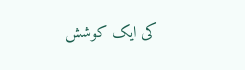کی ایک کوشش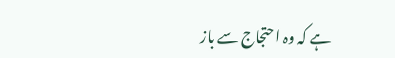ہے کہ وہ احتجاج سے باز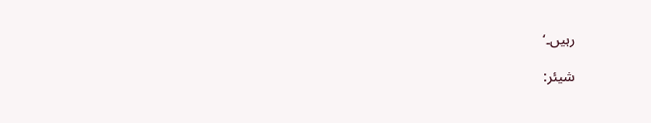رہیں۔‘

شیئر: